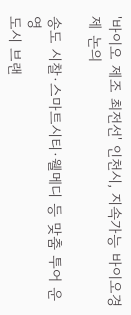'바이오 제조 최전선' 인천시, 지속가능 바이오경제 논의

송도 시찰·스마트시티·웰메디 등 맞춤 투어 운영
도시 브랜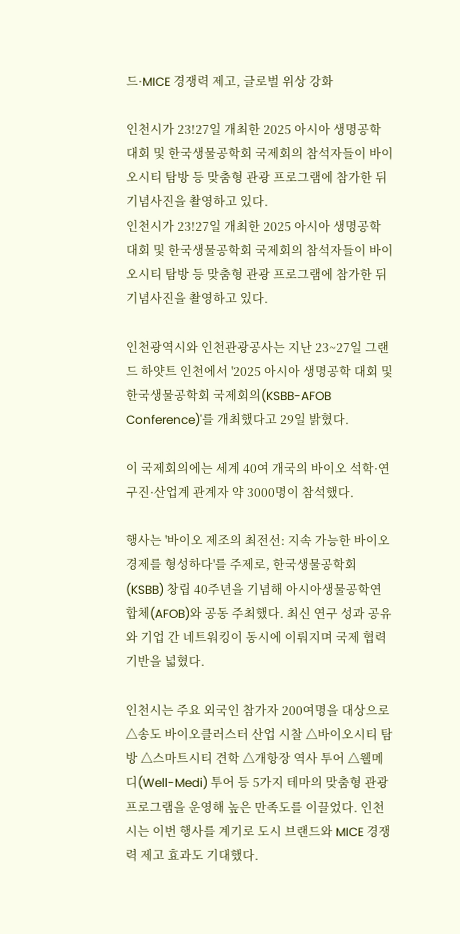드·MICE 경쟁력 제고, 글로벌 위상 강화

인천시가 23!27일 개최한 2025 아시아 생명공학 대회 및 한국생물공학회 국제회의 참석자들이 바이오시티 탐방 등 맞춤형 관광 프로그램에 참가한 뒤 기념사진을 촬영하고 있다.
인천시가 23!27일 개최한 2025 아시아 생명공학 대회 및 한국생물공학회 국제회의 참석자들이 바이오시티 탐방 등 맞춤형 관광 프로그램에 참가한 뒤 기념사진을 촬영하고 있다.

인천광역시와 인천관광공사는 지난 23~27일 그랜드 하얏트 인천에서 '2025 아시아 생명공학 대회 및 한국생물공학회 국제회의(KSBB-AFOB Conference)'를 개최했다고 29일 밝혔다.

이 국제회의에는 세계 40여 개국의 바이오 석학·연구진·산업계 관계자 약 3000명이 참석했다.

행사는 '바이오 제조의 최전선: 지속 가능한 바이오경제를 형성하다'를 주제로, 한국생물공학회(KSBB) 창립 40주년을 기념해 아시아생물공학연합체(AFOB)와 공동 주최했다. 최신 연구 성과 공유와 기업 간 네트워킹이 동시에 이뤄지며 국제 협력 기반을 넓혔다.

인천시는 주요 외국인 참가자 200여명을 대상으로 △송도 바이오클러스터 산업 시찰 △바이오시티 탐방 △스마트시티 견학 △개항장 역사 투어 △웰메디(Well-Medi) 투어 등 5가지 테마의 맞춤형 관광 프로그램을 운영해 높은 만족도를 이끌었다. 인천시는 이번 행사를 계기로 도시 브랜드와 MICE 경쟁력 제고 효과도 기대했다.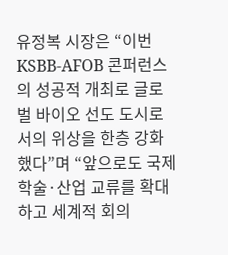유정복 시장은 “이번 KSBB-AFOB 콘퍼런스의 성공적 개최로 글로벌 바이오 선도 도시로서의 위상을 한층 강화했다”며 “앞으로도 국제 학술·산업 교류를 확대하고 세계적 회의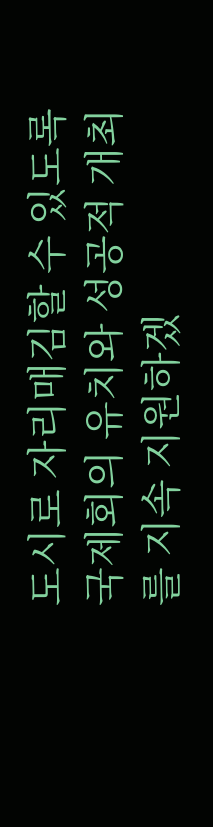도시로 자리매김할 수 있도록 국제회의 유치와 성공적 개최를 지속 지원하겠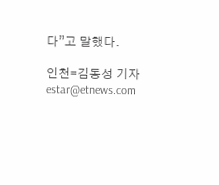다”고 말했다.

인천=김동성 기자 estar@etnews.com